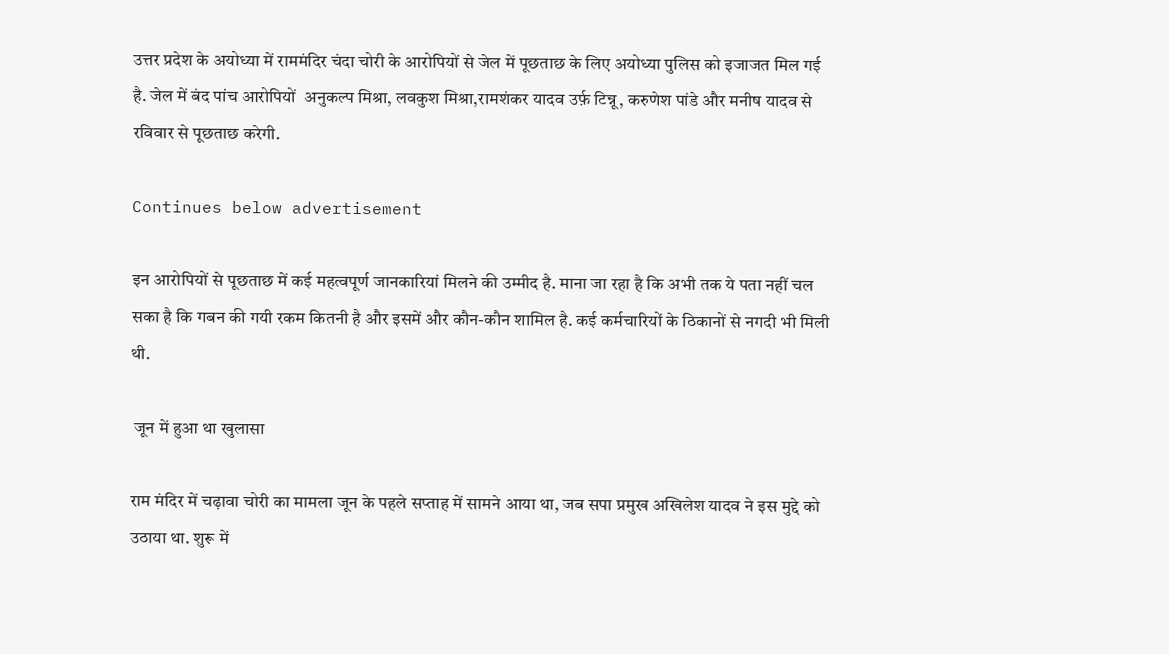उत्तर प्रदेश के अयोध्या में राममंदिर चंदा चोरी के आरोपियों से जेल में पूछताछ के लिए अयोध्या पुलिस को इजाजत मिल गई है. जेल में बंद पांच आरोपियों  अनुकल्प मिश्रा, लवकुश मिश्रा,रामशंकर यादव उर्फ़ टिन्नू, करुणेश पांडे और मनीष यादव से रविवार से पूछताछ करेगी.

Continues below advertisement

इन आरोपियों से पूछताछ में कई महत्वपूर्ण जानकारियां मिलने की उम्मीद है. माना जा रहा है कि अभी तक ये पता नहीं चल सका है कि गबन की गयी रकम कितनी है और इसमें और कौन-कौन शामिल है. कई कर्मचारियों के ठिकानों से नगदी भी मिली थी.

 जून में हुआ था खुलासा

राम मंदिर में चढ़ावा चोरी का मामला जून के पहले सप्ताह में सामने आया था, जब सपा प्रमुख अखिलेश यादव ने इस मुद्दे को उठाया था. शुरू में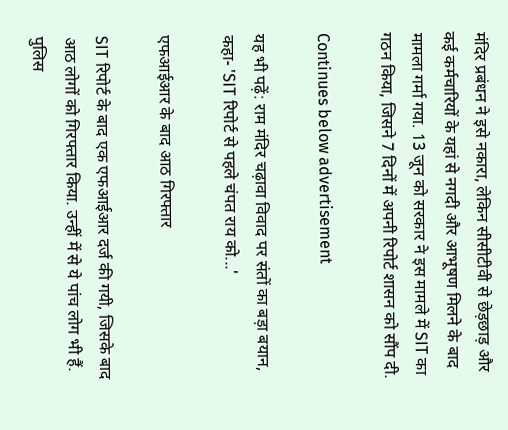मंदिर प्रबंधन ने इसे नकारा, लेकिन सीसीटीवी से छेड़छाड़ और कई कर्मचारियों के यहां से नगदी और आभूषण मिलने के बाद मामला गर्मा गया. 13 जून को सरकार ने इस मामले में SIT का गठन किया, जिसने 7 दिनों में अपनी रिपोर्ट शासन को सौंप दी.

Continues below advertisement

यह भी पढ़ें: राम मंदिर चढ़ावा विवाद पर संतों का बड़ा बयान, कहा- 'SIT रिपोर्ट से पहले चंपत राय को...'

एफआईआर के बाद आठ गिरफ्तार

SIT रिपोर्ट के बाद एक एफआईआर दर्ज की गयी, जिसके बाद आठ लोगों को गिरफ्तार किया. उन्हीं में से ये पांच लोग भी हैं. पुलिस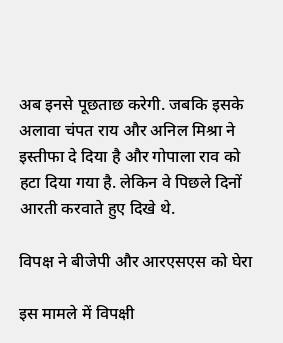अब इनसे पूछताछ करेगी. जबकि इसके अलावा चंपत राय और अनिल मिश्रा ने इस्तीफा दे दिया है और गोपाला राव को हटा दिया गया है. लेकिन वे पिछले दिनों आरती करवाते हुए दिखे थे.

विपक्ष ने बीजेपी और आरएसएस को घेरा

इस मामले में विपक्षी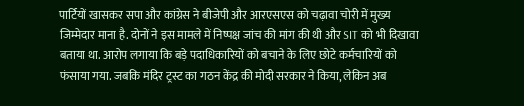पार्टियों खासकर सपा और कांग्रेस ने बीजेपी और आरएसएस को चढ़ावा चोरी में मुख्य जिम्मेदार माना है. दोनों ने इस मामले में निष्पक्ष जांच की मांग की थी और SIT को भी दिखावा बताया था. आरोप लगाया कि बड़े पदाधिकारियों को बचाने के लिए छोटे कर्मचारियों को फंसाया गया. जबकि मंदिर ट्रस्ट का गठन केंद्र की मोदी सरकार ने किया, लेकिन अब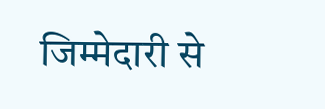जिम्मेदारी से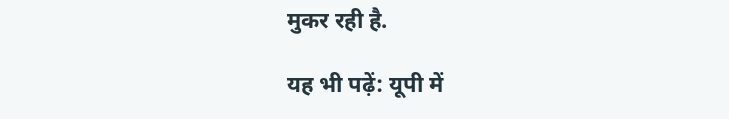मुकर रही है.

यह भी पढ़ें: यूपी में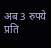अब 3 रुपये प्रति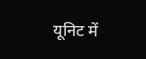यूनिट में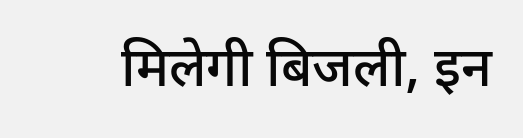मिलेगी बिजली, इन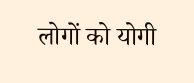लोगों को योगी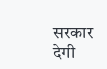सरकार देगी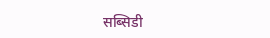सब्सिडी